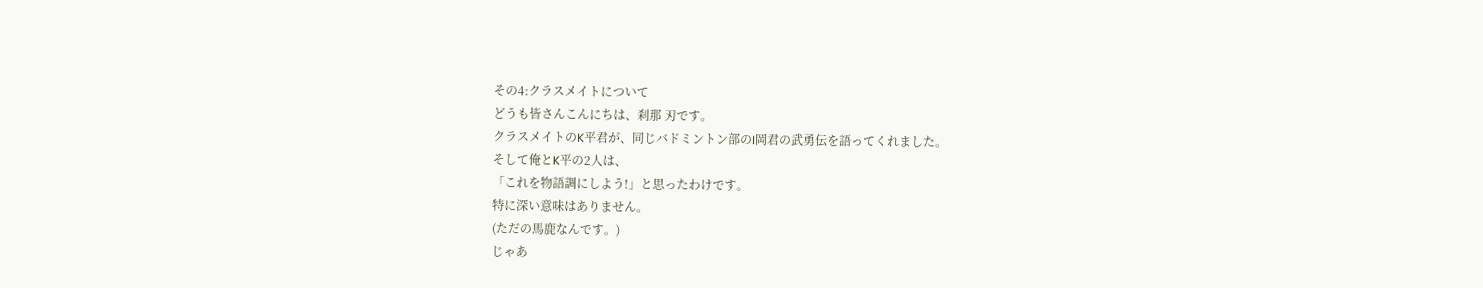その4:クラスメイトについて
どうも皆さんこんにちは、刹那 刃です。
クラスメイトのK平君が、同じバドミントン部のI岡君の武勇伝を語ってくれました。
そして俺とK平の2人は、
「これを物語調にしよう!」と思ったわけです。
特に深い意味はありません。
(ただの馬鹿なんです。)
じゃあ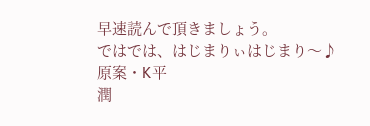早速読んで頂きましょう。
ではでは、はじまりぃはじまり〜♪
原案・K平
潤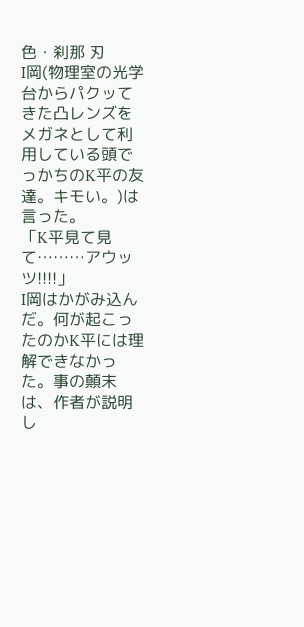色・刹那 刃
I岡(物理室の光学台からパクッてきた凸レンズをメガネとして利用している頭でっかちのK平の友達。キモい。)は言った。
「K平見て見て………アウッツ!!!!」
I岡はかがみ込んだ。何が起こったのかK平には理解できなかった。事の顛末は、作者が説明し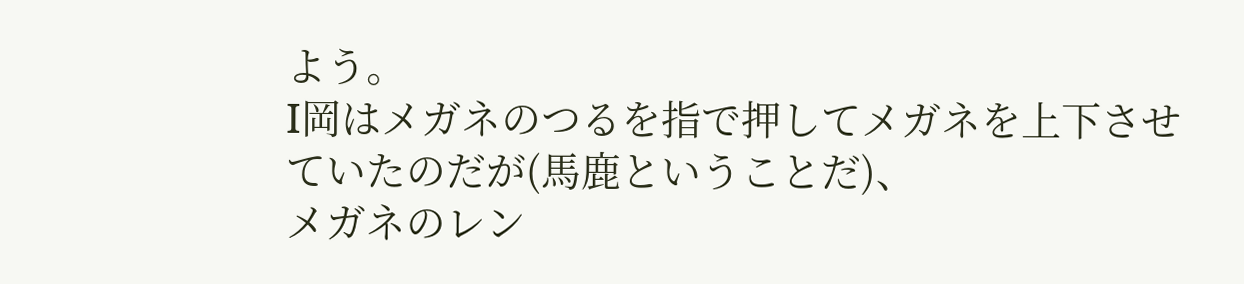よう。
I岡はメガネのつるを指で押してメガネを上下させていたのだが(馬鹿ということだ)、
メガネのレン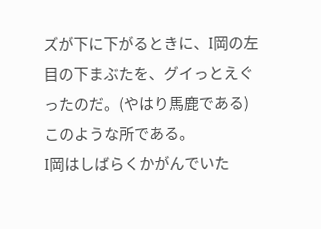ズが下に下がるときに、I岡の左目の下まぶたを、グイっとえぐったのだ。(やはり馬鹿である)
このような所である。
I岡はしばらくかがんでいた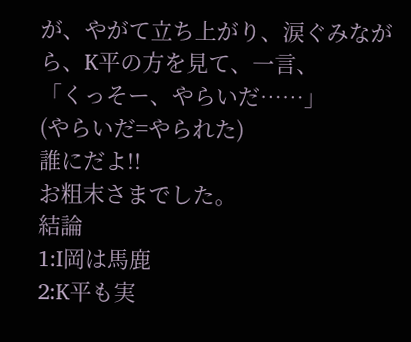が、やがて立ち上がり、涙ぐみながら、K平の方を見て、一言、
「くっそー、やらいだ……」
(やらいだ=やられた)
誰にだよ!!
お粗末さまでした。
結論
1:I岡は馬鹿
2:K平も実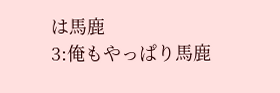は馬鹿
3:俺もやっぱり馬鹿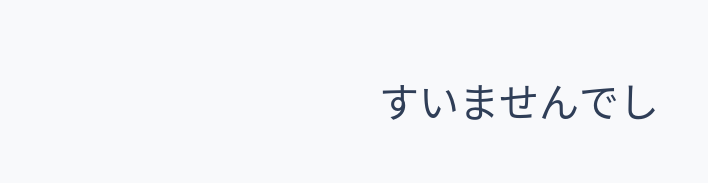すいませんでし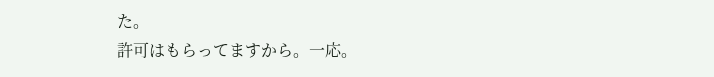た。
許可はもらってますから。一応。